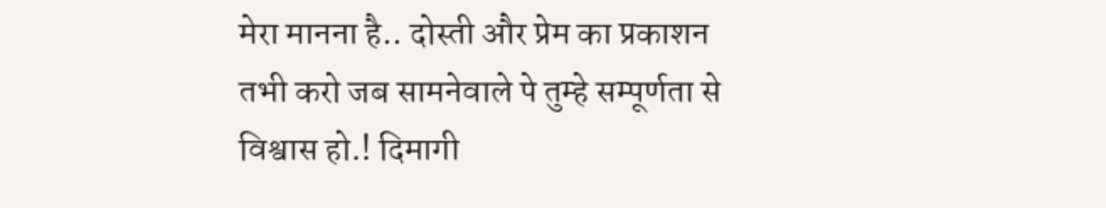मेरा मानना है.. दोस्ती और प्रेम का प्रकाशन तभी करो जब सामनेवाले पे तुम्हे सम्पूर्णता से विश्वास हो.! दिमागी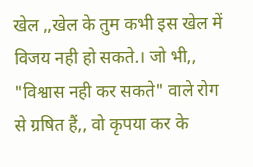खेल ,,खेल के तुम कभी इस खेल में विजय नही हो सकते.। जो भी,, "विश्वास नही कर सकते" वाले रोग से ग्रषित हैं,, वो कृपया कर के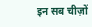इन सब चीज़ों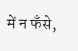में न फँसे,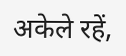अकेले रहें,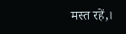मस्त रहें,।